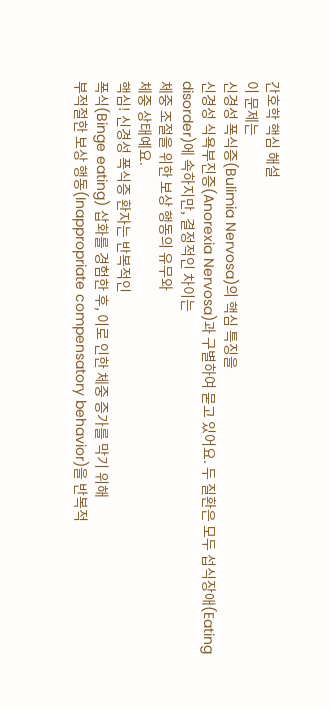간호학 핵심 해설
이 문제는
신경성 폭식증(Bulimia Nervosa)의 핵심 특징을
신경성 식욕부진증(Anorexia Nervosa)과 구별하여 묻고 있어요. 두 질환은 모두 섭식장애(Eating disorder)에 속하지만, 결정적인 차이는
체중 조절을 위한 보상 행동의 유무와
체중 상태예요.
핵심! 신경성 폭식증 환자는 반복적인
폭식(Binge eating) 삽화를 경험한 후, 이로 인한 체중 증가를 막기 위해
부적절한 보상 행동(Inappropriate compensatory behavior)을 반복적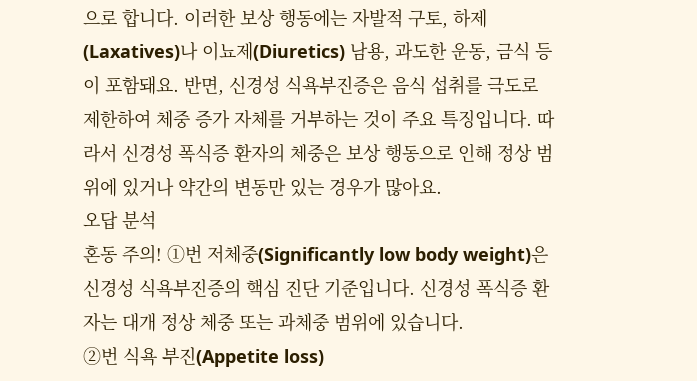으로 합니다. 이러한 보상 행동에는 자발적 구토, 하제(Laxatives)나 이뇨제(Diuretics) 남용, 과도한 운동, 금식 등이 포함돼요. 반면, 신경성 식욕부진증은 음식 섭취를 극도로 제한하여 체중 증가 자체를 거부하는 것이 주요 특징입니다. 따라서 신경성 폭식증 환자의 체중은 보상 행동으로 인해 정상 범위에 있거나 약간의 변동만 있는 경우가 많아요.
오답 분석
혼동 주의! ①번 저체중(Significantly low body weight)은 신경성 식욕부진증의 핵심 진단 기준입니다. 신경성 폭식증 환자는 대개 정상 체중 또는 과체중 범위에 있습니다.
②번 식욕 부진(Appetite loss)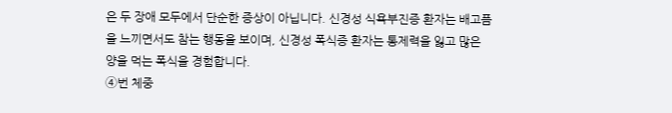은 두 장애 모두에서 단순한 증상이 아닙니다. 신경성 식욕부진증 환자는 배고픔을 느끼면서도 참는 행동을 보이며, 신경성 폭식증 환자는 통제력을 잃고 많은 양을 먹는 폭식을 경험합니다.
④번 체중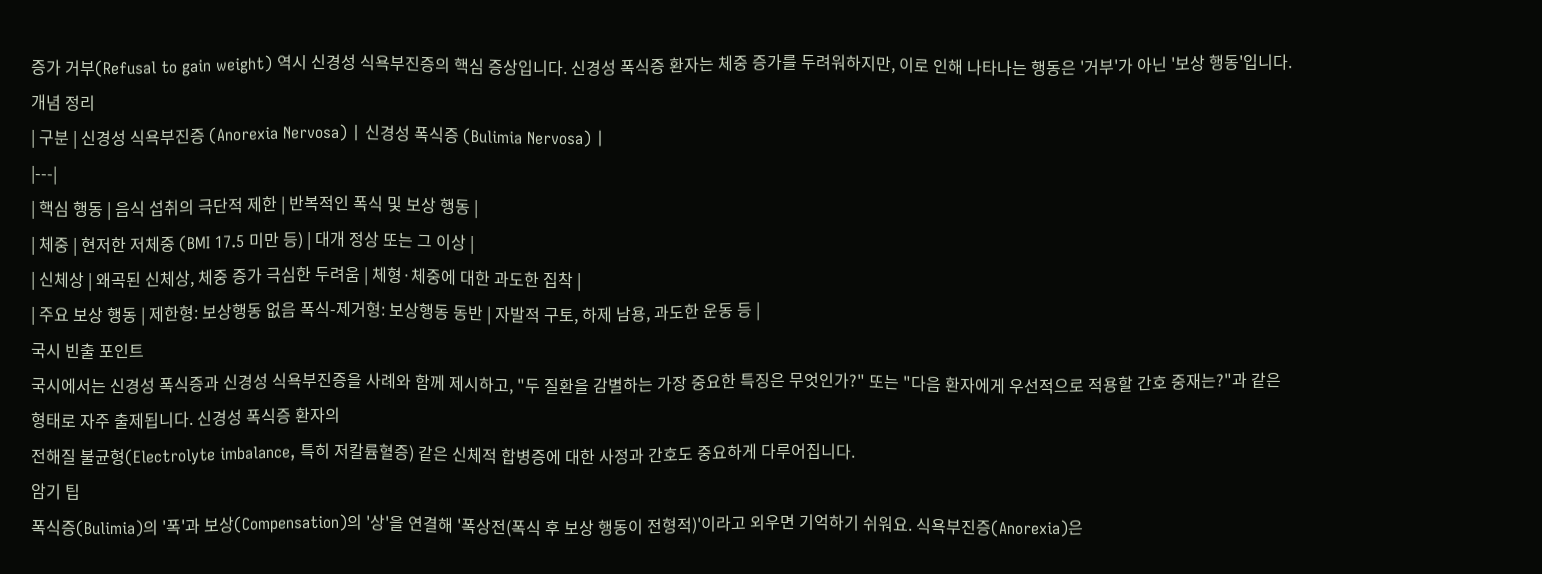증가 거부(Refusal to gain weight) 역시 신경성 식욕부진증의 핵심 증상입니다. 신경성 폭식증 환자는 체중 증가를 두려워하지만, 이로 인해 나타나는 행동은 '거부'가 아닌 '보상 행동'입니다.
개념 정리
| 구분 | 신경성 식욕부진증 (Anorexia Nervosa) | 신경성 폭식증 (Bulimia Nervosa) |
|---|
| 핵심 행동 | 음식 섭취의 극단적 제한 | 반복적인 폭식 및 보상 행동 |
| 체중 | 현저한 저체중 (BMI 17.5 미만 등) | 대개 정상 또는 그 이상 |
| 신체상 | 왜곡된 신체상, 체중 증가 극심한 두려움 | 체형·체중에 대한 과도한 집착 |
| 주요 보상 행동 | 제한형: 보상행동 없음 폭식-제거형: 보상행동 동반 | 자발적 구토, 하제 남용, 과도한 운동 등 |
국시 빈출 포인트
국시에서는 신경성 폭식증과 신경성 식욕부진증을 사례와 함께 제시하고, "두 질환을 감별하는 가장 중요한 특징은 무엇인가?" 또는 "다음 환자에게 우선적으로 적용할 간호 중재는?"과 같은 형태로 자주 출제됩니다. 신경성 폭식증 환자의
전해질 불균형(Electrolyte imbalance, 특히 저칼륨혈증) 같은 신체적 합병증에 대한 사정과 간호도 중요하게 다루어집니다.
암기 팁
폭식증(Bulimia)의 '폭'과 보상(Compensation)의 '상'을 연결해 '폭상전(폭식 후 보상 행동이 전형적)'이라고 외우면 기억하기 쉬워요. 식욕부진증(Anorexia)은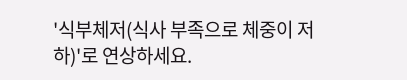'식부체저(식사 부족으로 체중이 저하)'로 연상하세요.